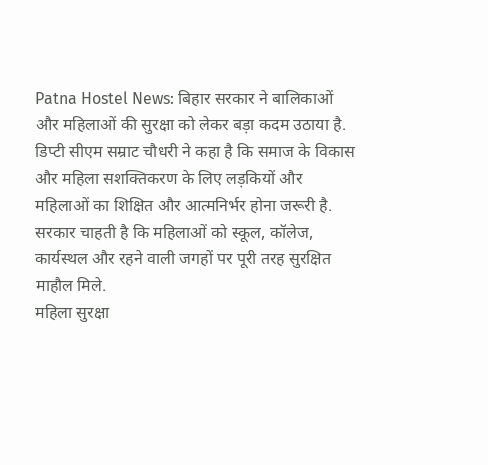Patna Hostel News: बिहार सरकार ने बालिकाओं और महिलाओं की सुरक्षा को लेकर बड़ा कदम उठाया है. डिप्टी सीएम सम्राट चौधरी ने कहा है कि समाज के विकास और महिला सशक्तिकरण के लिए लड़कियों और महिलाओं का शिक्षित और आत्मनिर्भर होना जरूरी है. सरकार चाहती है कि महिलाओं को स्कूल, कॉलेज, कार्यस्थल और रहने वाली जगहों पर पूरी तरह सुरक्षित माहौल मिले.
महिला सुरक्षा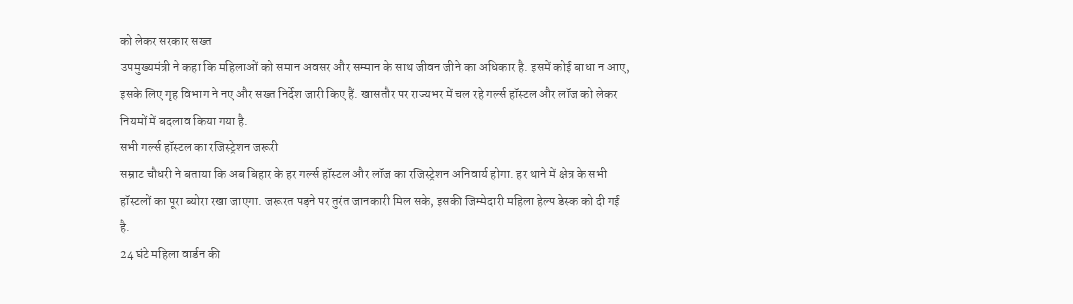को लेकर सरकार सख्त
उपमुख्यमंत्री ने कहा कि महिलाओं को समान अवसर और सम्मान के साथ जीवन जीने का अधिकार है. इसमें कोई बाधा न आए, इसके लिए गृह विभाग ने नए और सख्त निर्देश जारी किए हैं. खासतौर पर राज्यभर में चल रहे गर्ल्स हॉस्टल और लॉज को लेकर नियमों में बदलाव किया गया है.
सभी गर्ल्स हॉस्टल का रजिस्ट्रेशन जरूरी
सम्राट चौधरी ने बताया कि अब बिहार के हर गर्ल्स हॉस्टल और लॉज का रजिस्ट्रेशन अनिवार्य होगा. हर थाने में क्षेत्र के सभी हॉस्टलों का पूरा ब्योरा रखा जाएगा. जरूरत पड़ने पर तुरंत जानकारी मिल सके, इसकी जिम्मेदारी महिला हेल्प डेस्क को दी गई है.
24 घंटे महिला वार्डन की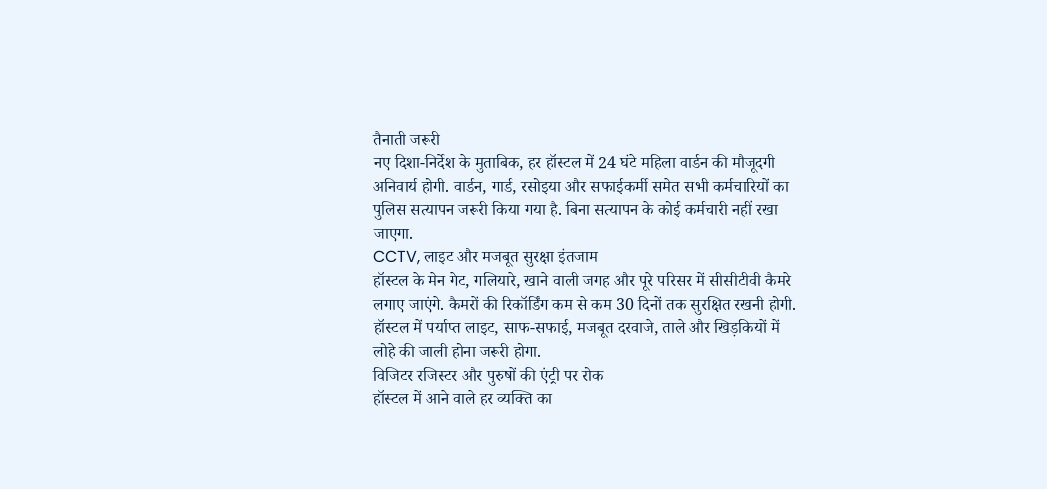तैनाती जरूरी
नए दिशा-निर्देश के मुताबिक, हर हॉस्टल में 24 घंटे महिला वार्डन की मौजूदगी अनिवार्य होगी. वार्डन, गार्ड, रसोइया और सफाईकर्मी समेत सभी कर्मचारियों का पुलिस सत्यापन जरूरी किया गया है. बिना सत्यापन के कोई कर्मचारी नहीं रखा जाएगा.
CCTV, लाइट और मजबूत सुरक्षा इंतजाम
हॉस्टल के मेन गेट, गलियारे, खाने वाली जगह और पूरे परिसर में सीसीटीवी कैमरे लगाए जाएंगे. कैमरों की रिकॉर्डिंग कम से कम 30 दिनों तक सुरक्षित रखनी होगी. हॉस्टल में पर्याप्त लाइट, साफ-सफाई, मजबूत दरवाजे, ताले और खिड़कियों में लोहे की जाली होना जरूरी होगा.
विजिटर रजिस्टर और पुरुषों की एंट्री पर रोक
हॉस्टल में आने वाले हर व्यक्ति का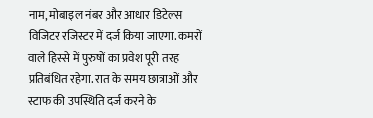नाम, मोबाइल नंबर और आधार डिटेल्स विजिटर रजिस्टर में दर्ज किया जाएगा. कमरों वाले हिस्से में पुरुषों का प्रवेश पूरी तरह प्रतिबंधित रहेगा. रात के समय छात्राओं और स्टाफ की उपस्थिति दर्ज करने के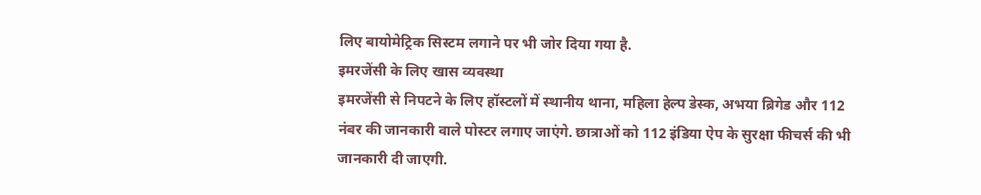लिए बायोमेट्रिक सिस्टम लगाने पर भी जोर दिया गया है.
इमरजेंसी के लिए खास व्यवस्था
इमरजेंसी से निपटने के लिए हॉस्टलों में स्थानीय थाना, महिला हेल्प डेस्क, अभया ब्रिगेड और 112 नंबर की जानकारी वाले पोस्टर लगाए जाएंगे. छात्राओं को 112 इंडिया ऐप के सुरक्षा फीचर्स की भी जानकारी दी जाएगी.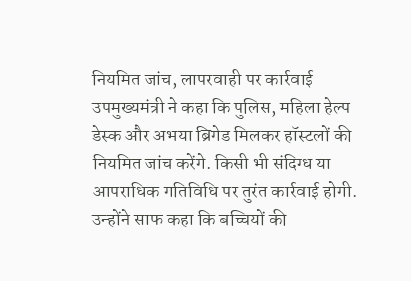नियमित जांच, लापरवाही पर कार्रवाई
उपमुख्यमंत्री ने कहा कि पुलिस, महिला हेल्प डेस्क और अभया ब्रिगेड मिलकर हॉस्टलों की नियमित जांच करेंगे. किसी भी संदिग्ध या आपराधिक गतिविधि पर तुरंत कार्रवाई होगी. उन्होंने साफ कहा कि बच्चियों की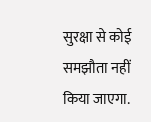सुरक्षा से कोई समझौता नहीं किया जाएगा.